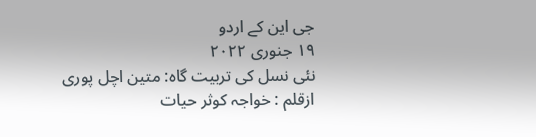جی این کے اردو
۱۹ جنوری ۲۰۲۲
نئی نسل کی تربیت گاہ: متین اچل پوری
ازقلم : خواجہ کوثر حیات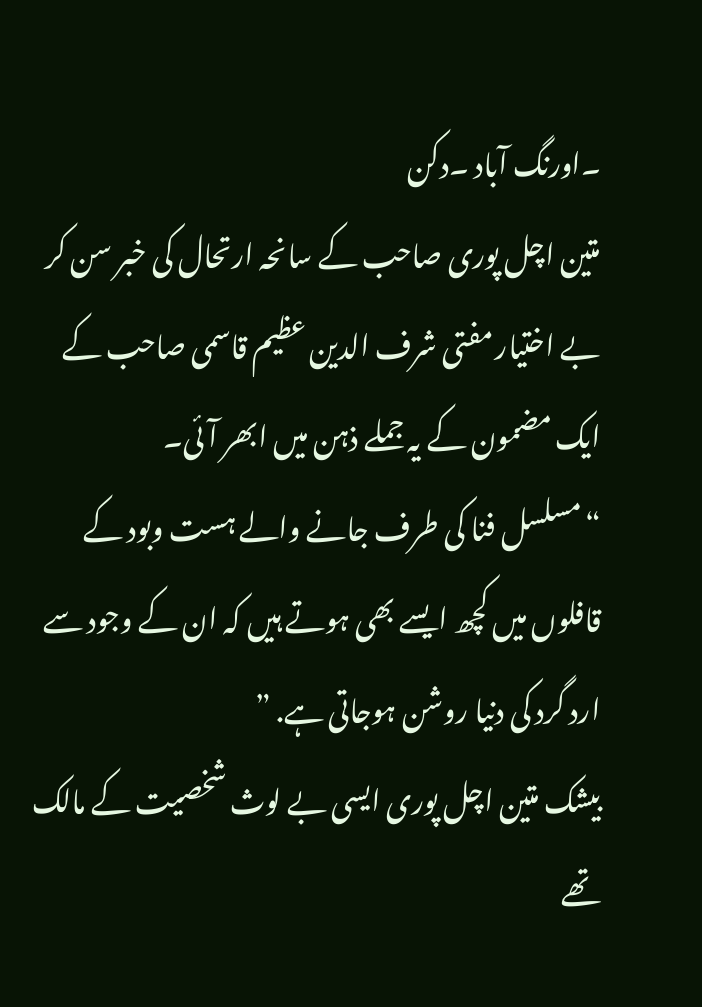۔اورنگ آباد ۔دکن
متین اچل پوری صاحب کے سانحہ ارتحال کی خبر سن کر بے اختیار مفتی شرف الدین عظیم قاسمی صاحب کے ایک مضمون کے یہ جملے ذہن میں ابھر آئی۔
“مسلسل فنا کی طرف جانے والے ہست وبود کے قافلوں میں کچھ ایسے بھی ہوتے ہیں کہ ان کے وجود سے ارد گرد کی دنیا روشن ہوجاتی ہے. ”
بیشک متین اچل پوری ایسی بے لوث شخصیت کے مالک تھے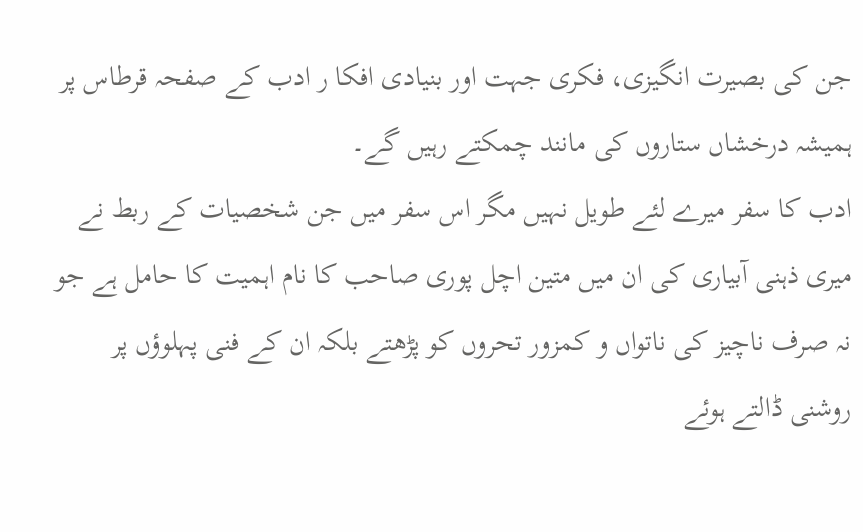جن کی بصیرت انگیزی، فکری جہت اور بنیادی افکا ر ادب کے صفحہ قرطاس پر ہمیشہ درخشاں ستاروں کی مانند چمکتے رہیں گے۔
ادب کا سفر میرے لئے طویل نہیں مگر اس سفر میں جن شخصیات کے ربط نے میری ذہنی آبیاری کی ان میں متین اچل پوری صاحب کا نام اہمیت کا حامل ہے جو نہ صرف ناچیز کی ناتواں و کمزور تحروں کو پڑھتے بلکہ ان کے فنی پہلوؤں پر روشنی ڈالتے ہوئے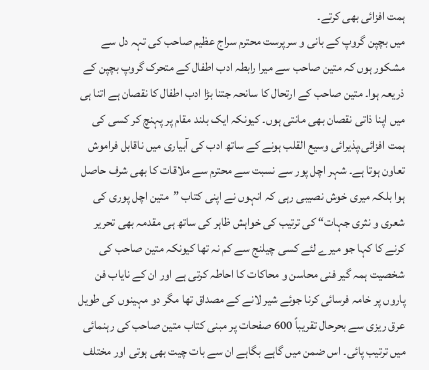ہمت افزائی بھی کرتے۔
میں بچپن گروپ کے بانی و سرپرست محترم سراج عظیم صاحب کی تہہ دل سے مشکور ہوں کہ متین صاحب سے میرا رابطہ ادب اطفال کے متحرک گروپ بچپن کے ذریعہ ہوا۔ متین صاحب کے ارتحال کا سانحہ جتنا بڑا ادب اطفال کا نقصان ہے اتنا ہی میں اپنا ذاتی نقصان بھی مانتی ہوں۔ کیونکہ ایک بلند مقام پر پہنچ کر کسی کی ہمت افزائی،پذیرائی وسیع القلب ہونے کے ساتھ ادب کی آبیاری میں ناقابل فراموش تعاون ہوتا ہے۔ شہر اچل پور سے نسبت سے محترم سے ملاقات کا بھی شرف حاصل ہوا بلکہ میری خوش نصیبی رہی کہ انہوں نے اپنی کتاب ”متین اچل پوری کی شعری و نثری جہات“ کی ترتیب کی خواہش ظاہر کی ساتھ ہی مقدمہ بھی تحریر کرنے کا کہا جو میرے لئے کسی چیلنج سے کم نہ تھا کیونکہ متین صاحب کی شخصیت ہمہ گیر فنی محاسن و محاکات کا احاطہ کرتی ہے اور ان کے نایاب فن پاروں پر خامہ فرسائی کرنا جوئے شیر لانے کے مصداق تھا مگر دو مہینوں کی طویل عرق ریزی سے بحرحال تقریباً 600 صفحات پر مبنی کتاب متین صاحب کی رہنمائی میں ترتیب پائی۔ اس ضمن میں گاہے بگاہے ان سے بات چیت بھی ہوتی اور مختلف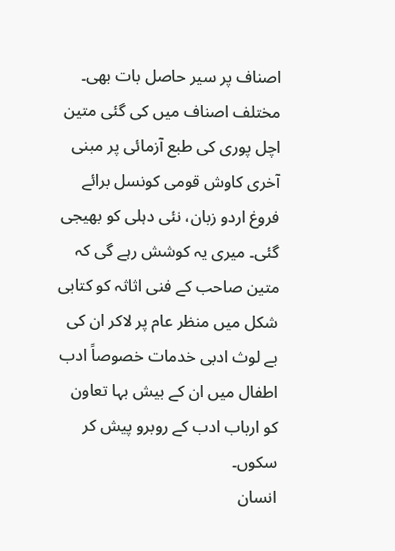اصناف پر سیر حاصل بات بھی۔ مختلف اصناف میں کی گئی متین اچل پوری کی طبع آزمائی پر مبنی آخری کاوش قومی کونسل برائے فروغ اردو زبان، نئی دہلی کو بھیجی گئی۔ میری یہ کوشش رہے گی کہ متین صاحب کے فنی اثاثہ کو کتابی شکل میں منظر عام پر لاکر ان کی بے لوث ادبی خدمات خصوصاً ادب اطفال میں ان کے بیش بہا تعاون کو ارباب ادب کے روبرو پیش کر سکوں۔
انسان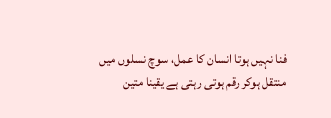فنا نہیں ہوتا انسان کا عمل، سوچ نسلوں میں منتقل ہوکر رقم ہوتی رہتی ہے یقینا متین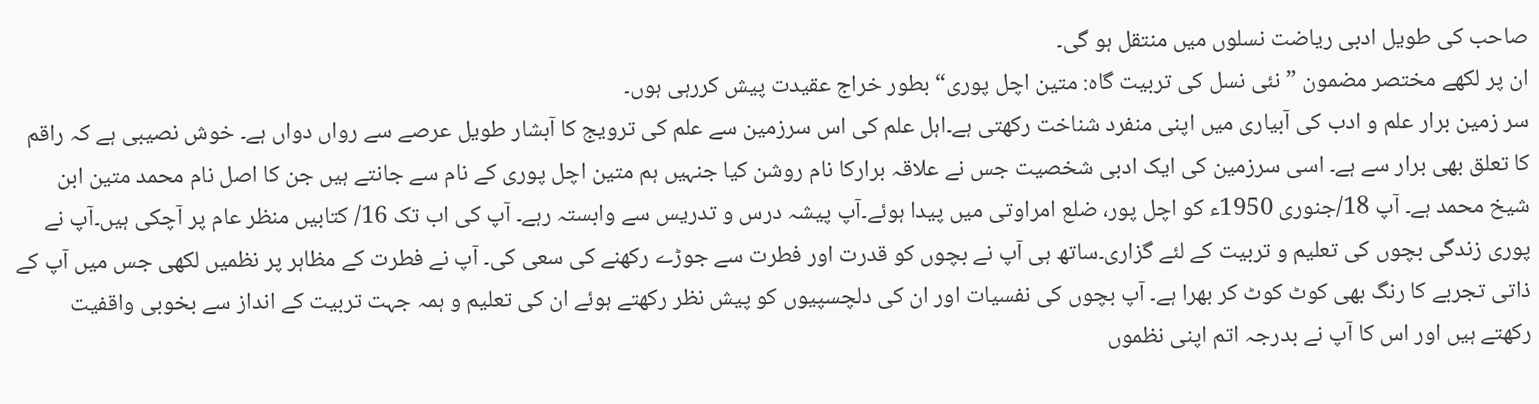صاحب کی طویل ادبی ریاضت نسلوں میں منتقل ہو گی۔
ان پر لکھے مختصر مضمون ” نئی نسل کی تربیت گاہ: متین اچل پوری“ بطور خراج عقیدت پیش کررہی ہوں۔
سر زمین برار علم و ادب کی آبیاری میں اپنی منفرد شناخت رکھتی ہے۔اہل علم کی اس سرزمین سے علم کی ترویج کا آبشار طویل عرصے سے رواں دواں ہے۔ خوش نصیبی ہے کہ راقم کا تعلق بھی برار سے ہے۔ اسی سرزمین کی ایک ادبی شخصیت جس نے علاقہ برارکا نام روشن کیا جنہیں ہم متین اچل پوری کے نام سے جانتے ہیں جن کا اصل نام محمد متین ابن شیخ محمد ہے۔ آپ 18/جنوری 1950ء کو اچل پور، ضلع امراوتی میں پیدا ہوئے۔آپ پیشہ درس و تدریس سے وابستہ رہے۔ آپ کی اب تک 16/ کتابیں منظر عام پر آچکی ہیں۔آپ نے پوری زندگی بچوں کی تعلیم و تربیت کے لئے گزاری۔ساتھ ہی آپ نے بچوں کو قدرت اور فطرت سے جوڑے رکھنے کی سعی کی۔ آپ نے فطرت کے مظاہر پر نظمیں لکھی جس میں آپ کے ذاتی تجربے کا رنگ بھی کوٹ کوٹ کر بھرا ہے۔ آپ بچوں کی نفسیات اور ان کی دلچسپیوں کو پیش نظر رکھتے ہوئے ان کی تعلیم و ہمہ جہت تربیت کے انداز سے بخوبی واقفیت رکھتے ہیں اور اس کا آپ نے بدرجہ اتم اپنی نظموں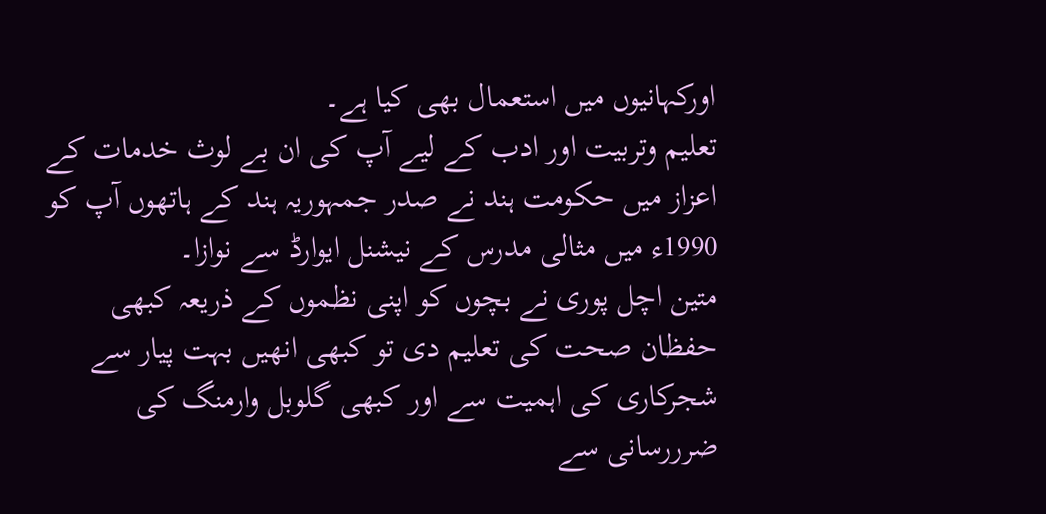اورکہانیوں میں استعمال بھی کیا ہے۔
تعلیم وتربیت اور ادب کے لیے آپ کی ان بے لوث خدمات کے اعزاز میں حکومت ہند نے صدر جمہوریہ ہند کے ہاتھوں آپ کو 1990ء میں مثالی مدرس کے نیشنل ایوارڈ سے نوازا۔
متین اچل پوری نے بچوں کو اپنی نظموں کے ذریعہ کبھی حفظان صحت کی تعلیم دی تو کبھی انھیں بہت پیار سے شجرکاری کی اہمیت سے اور کبھی گلوبل وارمنگ کی ضرررسانی سے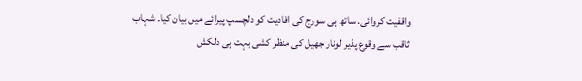واقفیت کروائی. ساتھ ہی سورج کی افادیت کو دلچسپ پیرائے میں بیان کیا۔ شہاب ثاقب سے وقوع پذیر لونار جھیل کی منظر کشی بہت ہی دلکش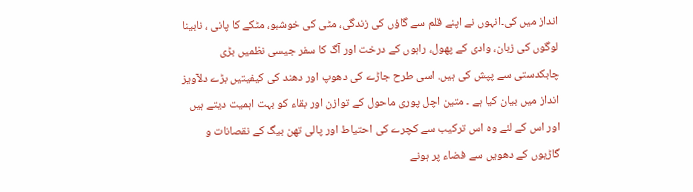انداز میں کی۔انہوں نے اپنے قلم سے گاؤں کی زندگی، مٹی کی خوشبو، مٹکے کا پانی ، نابینا لوگوں کی زبان، وادی کے پھول، راہوں کے درخت اور آگ کا سفر جیسی نظمیں بڑی چابکدستی سے پپش کی ہیں. اسی طرح جاڑے کی دھوپ اور دھند کی کیفیتیں بڑے دلآویز انداز میں بیان کیا ہے ۔ متین اچل پوری ماحول کے توازن اور بقاء کو بہت اہمیت دیتے ہیں اور اس کے لئے وہ اس ترکیب سے کچرے کی احتیاط اور پالی تھن بیگ کے نقصانات و گاڑیوں کے دھویں سے فضاء پر ہونے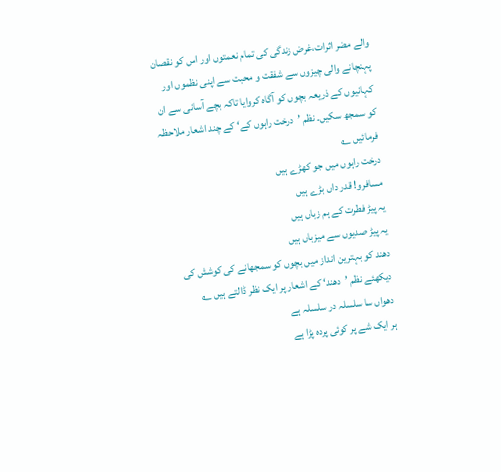والے مضر اثرات،غرض زندگی کی تمام نعمتوں اور اس کو نقصان پہنچانے والی چیزوں سے شفقت و محبت سے اپنی نظموں اور کہانیوں کے ذریعہ بچوں کو آگاہ کروایا تاکہ بچے آسانی سے ان کو سمجھ سکیں۔ نظم ’درخت راہوں کے‘ کے چند اشعار ملاحظہ فرمائیں ؎
درخت راہوں میں جو کھڑے ہیں
مسافرو! قدر داں بڑے ہیں
یہ پیڑ فطرت کے ہم زباں ہیں
یہ پیڑ صدیوں سے میزباں ہیں
دھند کو بہترین انداز میں بچوں کو سمجھانے کی کوشش کی دیکھئے نظم ’دھند‘ کے اشعار پر ایک نظر ڈالتے ہیں ؎
دھواں سا سلسلہ در سلسلہ ہے
ہر ایک شے پر کوئی پردہ پڑا ہے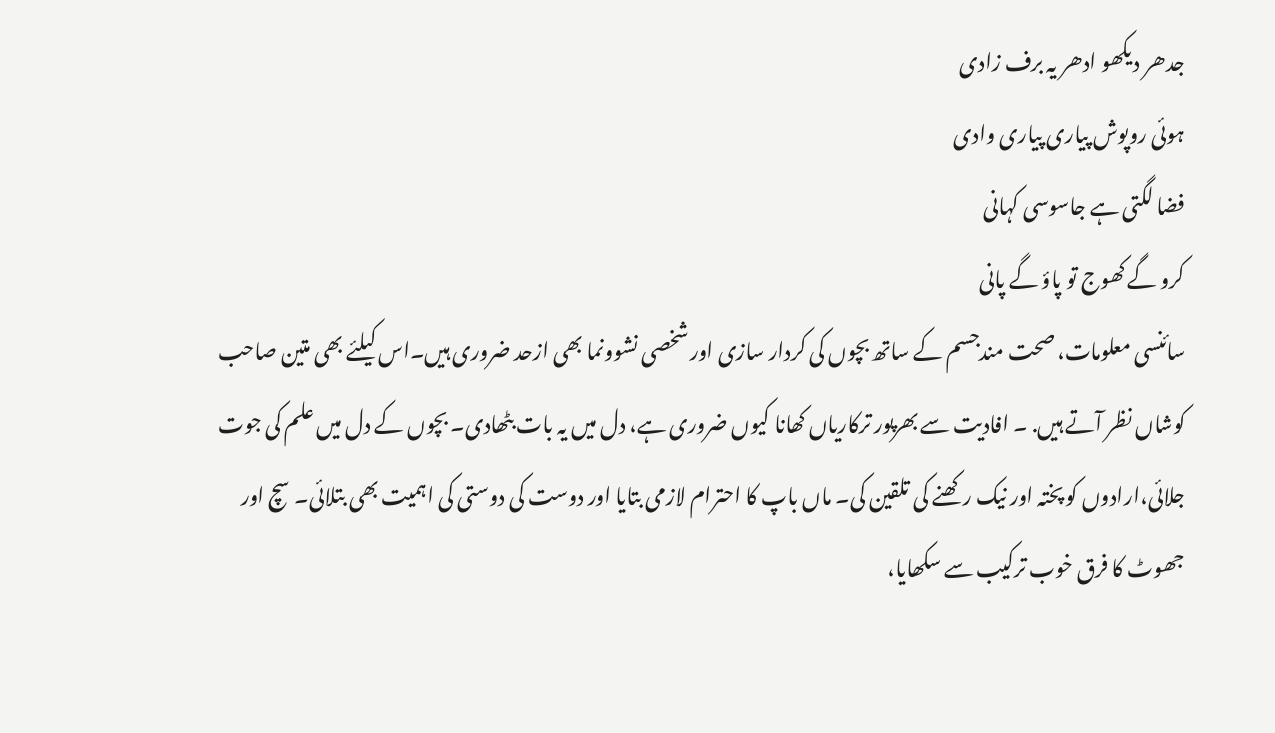جدھر دیکھو ادھر یہ برف زادی
ہوئی روپوش پیاری پیاری وادی
فضا لگتی ہے جاسوسی کہانی
کرو گے کھوج تو پاؤ گے پانی
سائنسی معلومات، صحت مندجسم کے ساتھ بچوں کی کردار سازی اور شخصی نشوونما بھی ازحد ضروری ہیں۔اس کیلئے بھی متین صاحب کوشاں نظر آتے ہیں. ۔ افادیت سے بھرپور ترکاریاں کھانا کیوں ضروری ہے، دل میں یہ بات بٹھادی۔ بچوں کے دل میں علم کی جوت جلائی،ارادوں کو پختہ اور نیک رکھنے کی تلقین کی۔ ماں باپ کا احترام لازمی بتایا اور دوست کی دوستی کی اہمیت بھی بتلائی۔ سچ اور جھوٹ کا فرق خوب ترکیب سے سکھایا،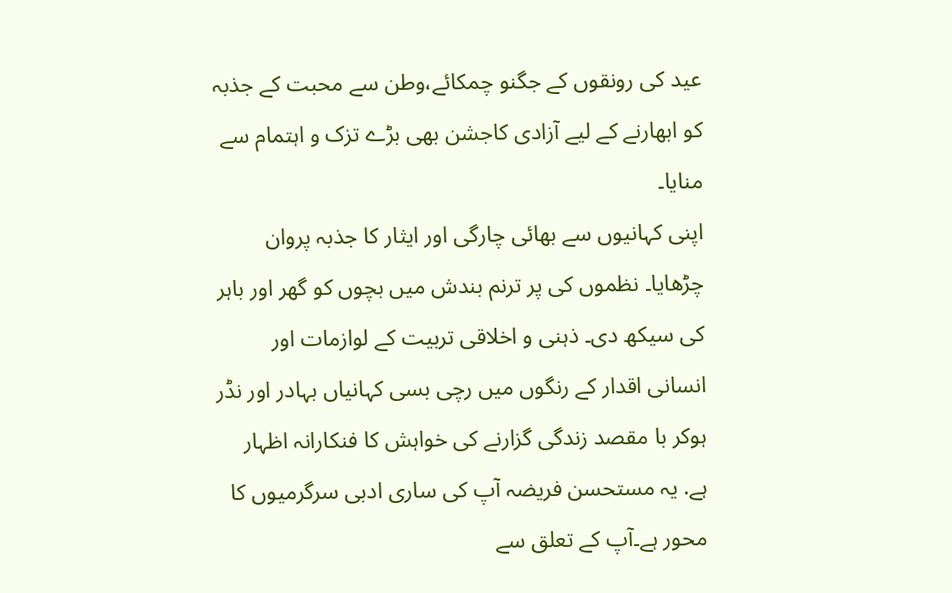عید کی رونقوں کے جگنو چمکائے،وطن سے محبت کے جذبہ کو ابھارنے کے لیے آزادی کاجشن بھی بڑے تزک و اہتمام سے منایا۔
اپنی کہانیوں سے بھائی چارگی اور ایثار کا جذبہ پروان چڑھایا۔ نظموں کی پر ترنم بندش میں بچوں کو گھر اور باہر کی سیکھ دی۔ ذہنی و اخلاقی تربیت کے لوازمات اور انسانی اقدار کے رنگوں میں رچی بسی کہانیاں بہادر اور نڈر ہوکر با مقصد زندگی گزارنے کی خواہش کا فنکارانہ اظہار ہے. یہ مستحسن فریضہ آپ کی ساری ادبی سرگرمیوں کا محور ہے۔آپ کے تعلق سے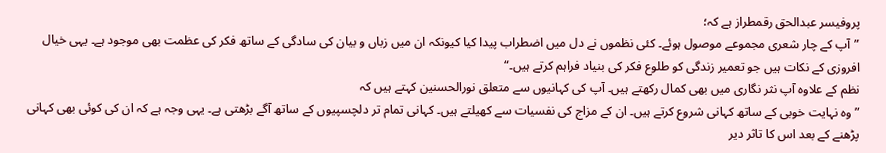پروفیسر عبدالحق رقمطراز ہے کہ؛
”آپ کے چار شعری مجموعے موصول ہوئے۔ کئی نظموں نے دل میں اضطراب پیدا کیا کیونکہ ان میں زباں و بیان کی سادگی کے ساتھ فکر کی عظمت بھی موجود ہے۔ یہی خیال افروزی کے نکات ہیں جو تعمیر زندگی کو طلوع فکر کی بنیاد فراہم کرتے ہیں۔“
نظم کے علاوہ آپ نثر نگاری میں بھی کمال رکھتے ہیں۔ آپ کی کہانیوں سے متعلق نورالحسنین کہتے ہیں کہ
”وہ نہایت خوبی کے ساتھ کہانی شروع کرتے ہیں۔ ان کے مزاج کی نفسیات سے کھیلتے ہیں۔ کہانی تمام تر دلچسپیوں کے ساتھ آگے بڑھتی ہے۔ یہی وجہ ہے کہ ان کی کوئی بھی کہانی پڑھنے کے بعد اس کا تاثر دیر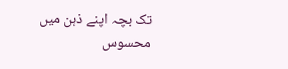تک بچہ اپنے ذہن میں محسوس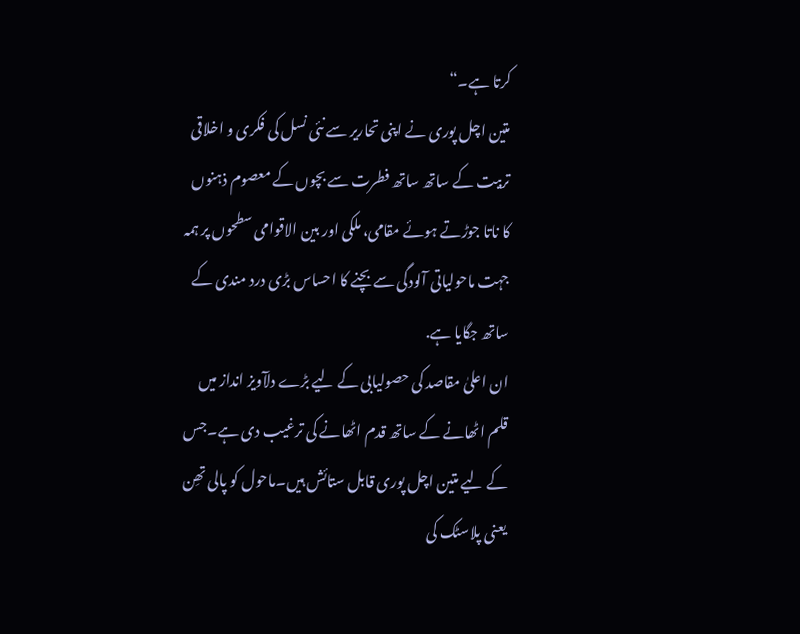کرتا ہے۔“
متین اچل پوری نے اپنی تحاریر سے نئی نسل کی فکری و اخلاقی تربیت کے ساتھ ساتھ فطرت سے بچوں کے معصوم ذہنوں کا ناتا جوڑتے ہوئے مقامی، ملکی اور بین الاقوامی سطحوں پر ہمہ جہت ماحولیاتی آلودگی سے بچنے کا احساس بڑی درد مندی کے ساتھ جگایا ہے.
ان اعلیٰ مقاصد کی حصولیابی کے لیے بڑے دلآویز انداز میں قلم اٹھانے کے ساتھ قدم اٹھانے کی ترغیب دی ہے۔جس کے لیے متین اچل پوری قابل ستائش ہیں۔ماحول کو پالی تھِن یعنی پلاسٹک کی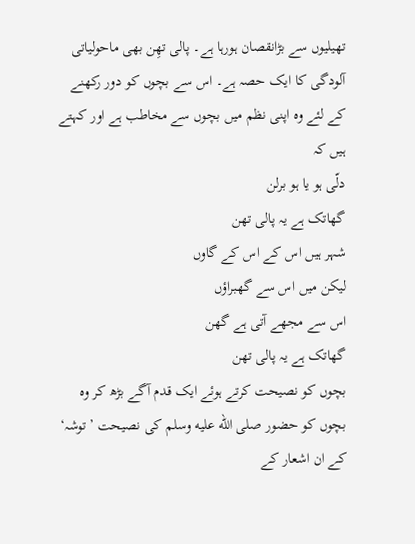تھیلیوں سے بڑانقصان ہورہا ہے۔ پالی تھِن بھی ماحولیاتی آلودگی کا ایک حصہ ہے۔ اس سے بچوں کو دور رکھنے کے لئے وہ اپنی نظم میں بچوں سے مخاطب ہے اور کہتے ہیں کہ
دلّی ہو یا ہو برلن
گھاتک ہے یہ پالی تھن
شہر ہیں اس کے اس کے گاوں
لیکن میں اس سے گھبراؤں
اس سے مجھے آتی ہے گھن
گھاتک ہے یہ پالی تھن
بچوں کو نصیحت کرتے ہوئے ایک قدم آگے بڑھ کر وہ بچوں کو حضور صلى الله عليه وسلم کی نصیحت ’توشہ‘ کے ان اشعار کے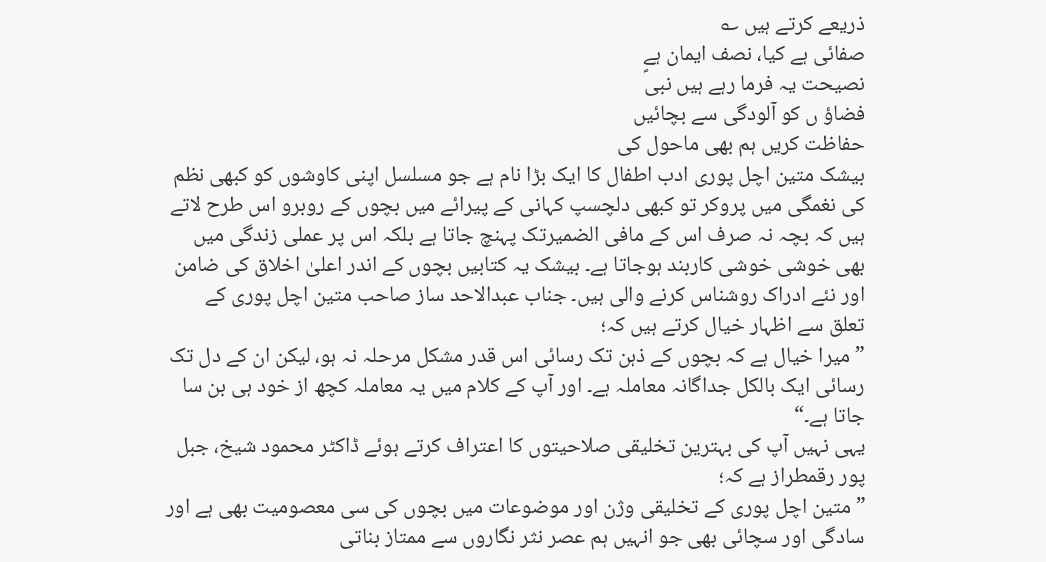ذریعے کرتے ہیں ؎
صفائی ہے کیا، نصف ایمان ہے
نصیحت یہ فرما رہے ہیں نبیؐ
فضاؤ ں کو آلودگی سے بچائیں
حفاظت کریں ہم بھی ماحول کی
بیشک متین اچل پوری ادب اطفال کا ایک بڑا نام ہے جو مسلسل اپنی کاوشوں کو کبھی نظم کی نغمگی میں پروکر تو کبھی دلچسپ کہانی کے پیرائے میں بچوں کے روبرو اس طرح لاتے ہیں کہ بچہ نہ صرف اس کے مافی الضمیرتک پہنچ جاتا ہے بلکہ اس پر عملی زندگی میں بھی خوشی خوشی کاربند ہوجاتا ہے۔ بیشک یہ کتابیں بچوں کے اندر اعلیٰ اخلاق کی ضامن اور نئے ادراک روشناس کرنے والی ہیں۔ جناب عبدالاحد ساز صاحب متین اچل پوری کے تعلق سے اظہار خیال کرتے ہیں کہ؛
”میرا خیال ہے کہ بچوں کے ذہن تک رسائی اس قدر مشکل مرحلہ نہ ہو، لیکن ان کے دل تک رسائی ایک بالکل جداگانہ معاملہ ہے۔ اور آپ کے کلام میں یہ معاملہ کچھ از خود ہی بن سا جاتا ہے۔“
یہی نہیں آپ کی بہترین تخلیقی صلاحیتوں کا اعتراف کرتے ہوئے ڈاکٹر محمود شیخ، جبل پور رقمطراز ہے کہ؛
”متین اچل پوری کے تخلیقی وژن اور موضوعات میں بچوں کی سی معصومیت بھی ہے اور سادگی اور سچائی بھی جو انہیں ہم عصر نثر نگاروں سے ممتاز بناتی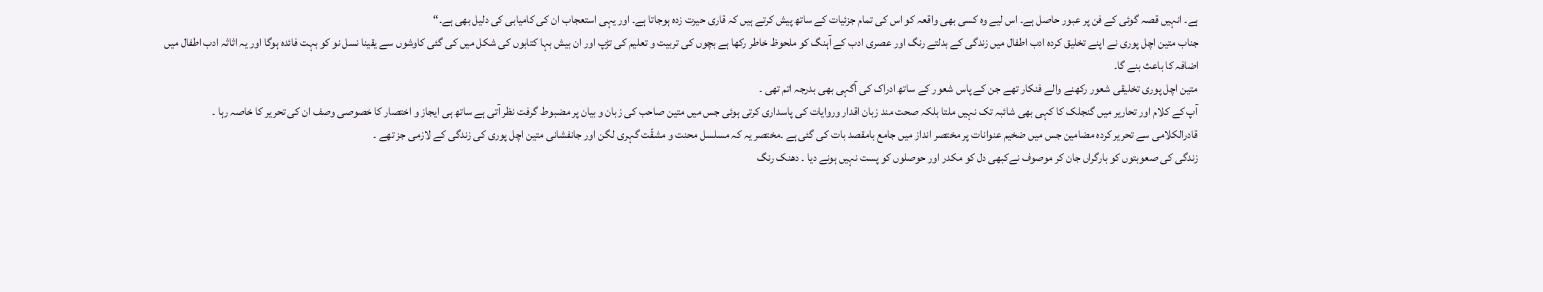ہے۔ انہیں قصہ گوئی کے فن پر عبور حاصل ہے۔ اس لیے وہ کسی بھی واقعہ کو اس کی تمام جزئیات کے ساتھ پیش کرتے ہیں کہ قاری حیرت زدہ ہوجاتا ہے۔ اور یہی استعجاب ان کی کامیابی کی دلیل بھی ہے۔“
جناب متین اچل پوری نے اپنے تخلیق کردہ ادب اطفال میں زندگی کے بدلتے رنگ اور عصری ادب کے آہنگ کو ملحوظ خاطر رکھا ہے بچوں کی تربیت و تعلیم کی تڑپ اور ان بیش بہا کتابوں کی شکل میں کی گئی کاوشوں سے یقینا نسل نو کو بہت فائدہ ہوگا اور یہ اثاثہ ادب اطفال میں اضافہ کا باعث بنے گا۔
متین اچل پوری تخلیقی شعور رکھنے والے فنکار تھے جن کے پاس شعور کے ساتھ ادراک کی آگہی بھی بدرجہ اتم تھی ۔
آپ کے کلام اور تحاریر میں گنجلک کا کہی بھی شائبہ تک نہیں ملتا بلکہ صحت مند زبان اقدار وروایات کی پاسداری کرتی ہوئی جس میں متین صاحب کی زبان و بیان پر مضبوط گرفت نظر آتی ہے ساتھ ہی ایجاز و اختصار کا خصوصی وصف ان کی تحریر کا خاصہ رہا ۔
قادرالکلامی سے تحریر کردہ مضامین جس میں ضخیم عنوانات پر مختصر انداز میں جامع بامقصد بات کی گئی ہے ۔مختصر یہ کہ مسلسل محنت و مشقّت گہری لگن اور جانفشانی متین اچل پوری کی زندگی کے لازمی جز تھے ۔
زندگی کی صعوبتوں کو بارگراں جان کر موصوف نےکبھی دل کو مکدر اور حوصلوں کو پست نہیں ہونے دیا ۔ دھنک رنگ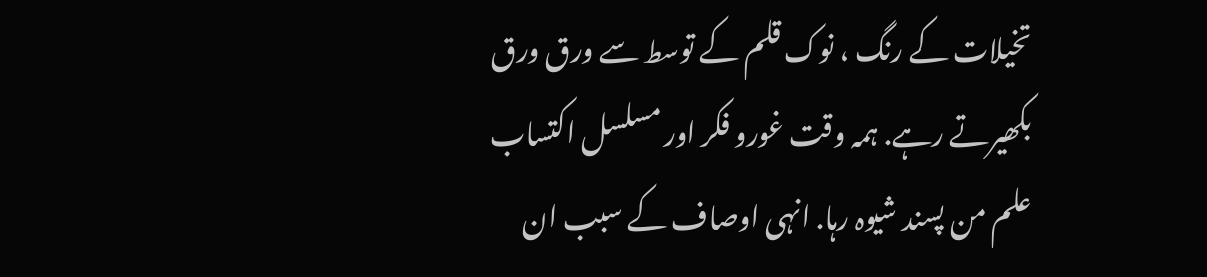تخیلات کے رنگ ، نوک قلم کے توسط سے ورق ورق بکھیرتے رہے. ہمہ وقت غورو فکر اور مسلسل اکتساب علم من پسند شیوہ رہا. انہی اوصاف کے سبب ان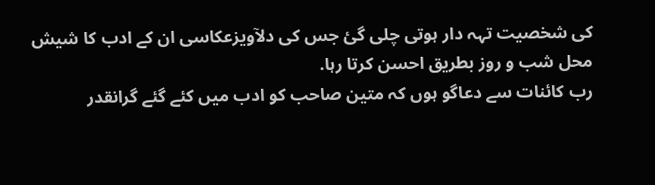کی شخصیت تہہ دار ہوتی چلی گئ جس کی دلآویزعکاسی ان کے ادب کا شیش محل شب و روز بطریق احسن کرتا رہا.
رب کائنات سے دعاگو ہوں کہ متین صاحب کو ادب میں کئے گئے گرانقدر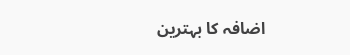اضافہ کا بہترین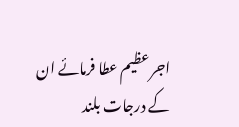اجر عظیم عطا فرمائے ان کے درجات بلند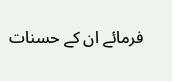فرمائے ان کے حسنات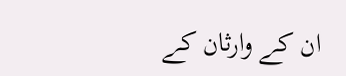ان کے وارثان کے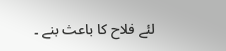لئے فلاح کا باعث بنے ۔